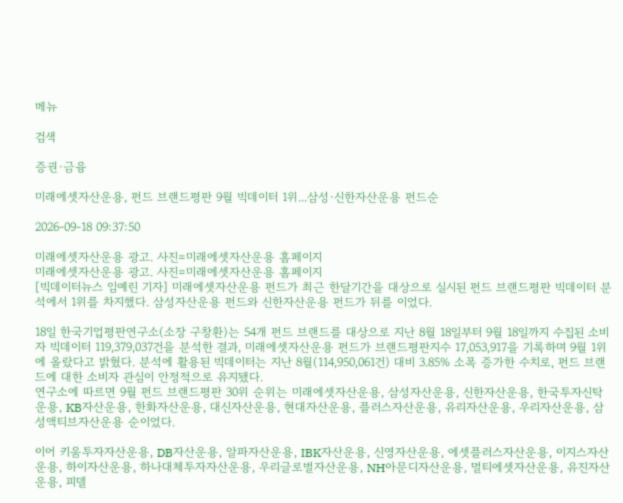메뉴

검색

증권·금융

미래에셋자산운용, 펀드 브랜드평판 9월 빅데이터 1위...삼성·신한자산운용 펀드순

2026-09-18 09:37:50

미래에셋자산운용 광고. 사진=미래에셋자산운용 홈페이지
미래에셋자산운용 광고. 사진=미래에셋자산운용 홈페이지
[빅데이터뉴스 임예린 기자] 미래에셋자산운용 펀드가 최근 한달기간을 대상으로 실시된 펀드 브랜드평판 빅데이터 분석에서 1위를 차지했다. 삼성자산운용 펀드와 신한자산운용 펀드가 뒤를 이었다.

18일 한국기업평판연구소(소장 구창환)는 54개 펀드 브랜드를 대상으로 지난 8월 18일부터 9월 18일까지 수집된 소비자 빅데이터 119,379,037건을 분석한 결과, 미래에셋자산운용 펀드가 브랜드평판지수 17,053,917을 기록하며 9월 1위에 올랐다고 밝혔다. 분석에 활용된 빅데이터는 지난 8월(114,950,061건) 대비 3.85% 소폭 증가한 수치로, 펀드 브랜드에 대한 소비자 관심이 안정적으로 유지됐다.
연구소에 따르면 9월 펀드 브랜드평판 30위 순위는 미래에셋자산운용, 삼성자산운용, 신한자산운용, 한국투자신탁운용, KB자산운용, 한화자산운용, 대신자산운용, 현대자산운용, 플러스자산운용, 유리자산운용, 우리자산운용, 삼성액티브자산운용 순이었다.

이어 키움투자자산운용, DB자산운용, 알파자산운용, IBK자산운용, 신영자산운용, 에셋플러스자산운용, 이지스자산운용, 하이자산운용, 하나대체투자자산운용, 우리글로벌자산운용, NH아문디자산운용, 멀티에셋자산운용, 유진자산운용, 피델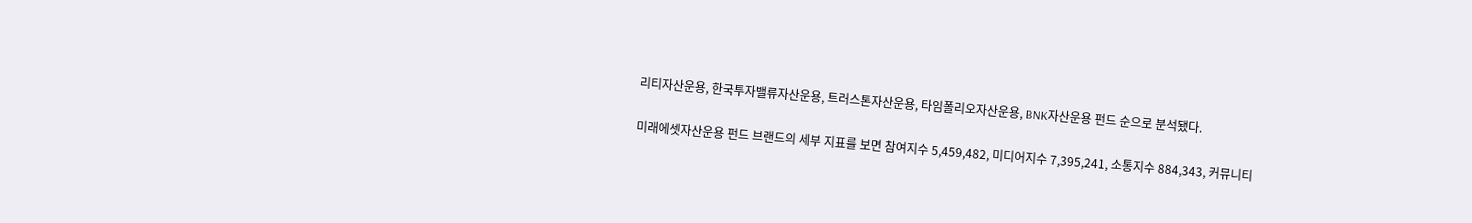리티자산운용, 한국투자밸류자산운용, 트러스톤자산운용, 타임폴리오자산운용, BNK자산운용 펀드 순으로 분석됐다.

미래에셋자산운용 펀드 브랜드의 세부 지표를 보면 참여지수 5,459,482, 미디어지수 7,395,241, 소통지수 884,343, 커뮤니티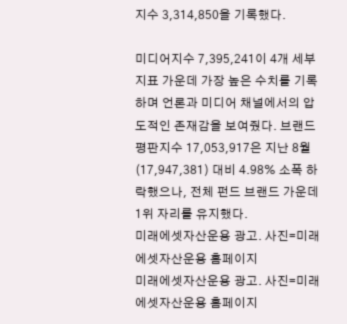지수 3,314,850을 기록했다.

미디어지수 7,395,241이 4개 세부 지표 가운데 가장 높은 수치를 기록하며 언론과 미디어 채널에서의 압도적인 존재감을 보여줬다. 브랜드평판지수 17,053,917은 지난 8월(17,947,381) 대비 4.98% 소폭 하락했으나, 전체 펀드 브랜드 가운데 1위 자리를 유지했다.
미래에셋자산운용 광고. 사진=미래에셋자산운용 홈페이지
미래에셋자산운용 광고. 사진=미래에셋자산운용 홈페이지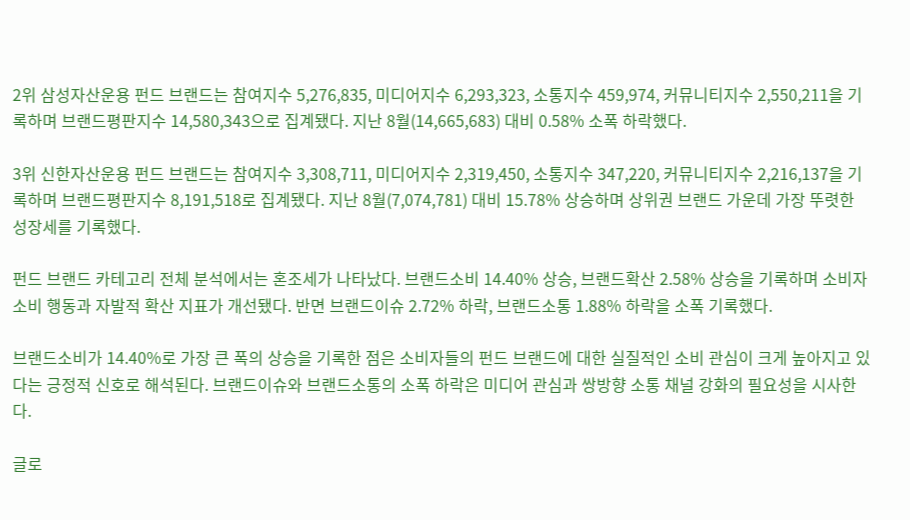2위 삼성자산운용 펀드 브랜드는 참여지수 5,276,835, 미디어지수 6,293,323, 소통지수 459,974, 커뮤니티지수 2,550,211을 기록하며 브랜드평판지수 14,580,343으로 집계됐다. 지난 8월(14,665,683) 대비 0.58% 소폭 하락했다.

3위 신한자산운용 펀드 브랜드는 참여지수 3,308,711, 미디어지수 2,319,450, 소통지수 347,220, 커뮤니티지수 2,216,137을 기록하며 브랜드평판지수 8,191,518로 집계됐다. 지난 8월(7,074,781) 대비 15.78% 상승하며 상위권 브랜드 가운데 가장 뚜렷한 성장세를 기록했다.

펀드 브랜드 카테고리 전체 분석에서는 혼조세가 나타났다. 브랜드소비 14.40% 상승, 브랜드확산 2.58% 상승을 기록하며 소비자 소비 행동과 자발적 확산 지표가 개선됐다. 반면 브랜드이슈 2.72% 하락, 브랜드소통 1.88% 하락을 소폭 기록했다.

브랜드소비가 14.40%로 가장 큰 폭의 상승을 기록한 점은 소비자들의 펀드 브랜드에 대한 실질적인 소비 관심이 크게 높아지고 있다는 긍정적 신호로 해석된다. 브랜드이슈와 브랜드소통의 소폭 하락은 미디어 관심과 쌍방향 소통 채널 강화의 필요성을 시사한다.

글로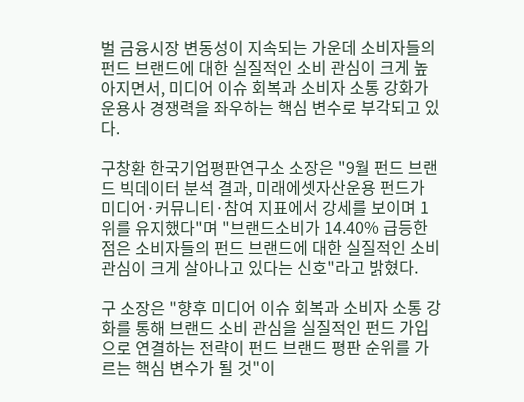벌 금융시장 변동성이 지속되는 가운데 소비자들의 펀드 브랜드에 대한 실질적인 소비 관심이 크게 높아지면서, 미디어 이슈 회복과 소비자 소통 강화가 운용사 경쟁력을 좌우하는 핵심 변수로 부각되고 있다.

구창환 한국기업평판연구소 소장은 "9월 펀드 브랜드 빅데이터 분석 결과, 미래에셋자산운용 펀드가 미디어·커뮤니티·참여 지표에서 강세를 보이며 1위를 유지했다"며 "브랜드소비가 14.40% 급등한 점은 소비자들의 펀드 브랜드에 대한 실질적인 소비 관심이 크게 살아나고 있다는 신호"라고 밝혔다.

구 소장은 "향후 미디어 이슈 회복과 소비자 소통 강화를 통해 브랜드 소비 관심을 실질적인 펀드 가입으로 연결하는 전략이 펀드 브랜드 평판 순위를 가르는 핵심 변수가 될 것"이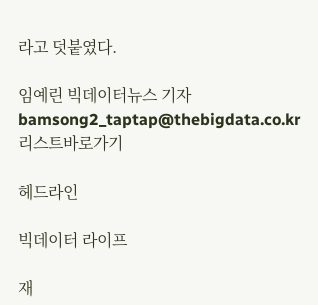라고 덧붙였다.

임예린 빅데이터뉴스 기자 bamsong2_taptap@thebigdata.co.kr
리스트바로가기

헤드라인

빅데이터 라이프

재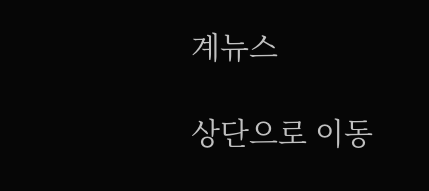계뉴스

상단으로 이동